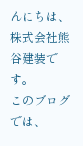んにちは、株式会社熊谷建装です。
このブログでは、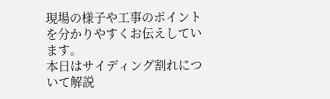現場の様子や工事のポイントを分かりやすくお伝えしています。
本日はサイディング割れについて解説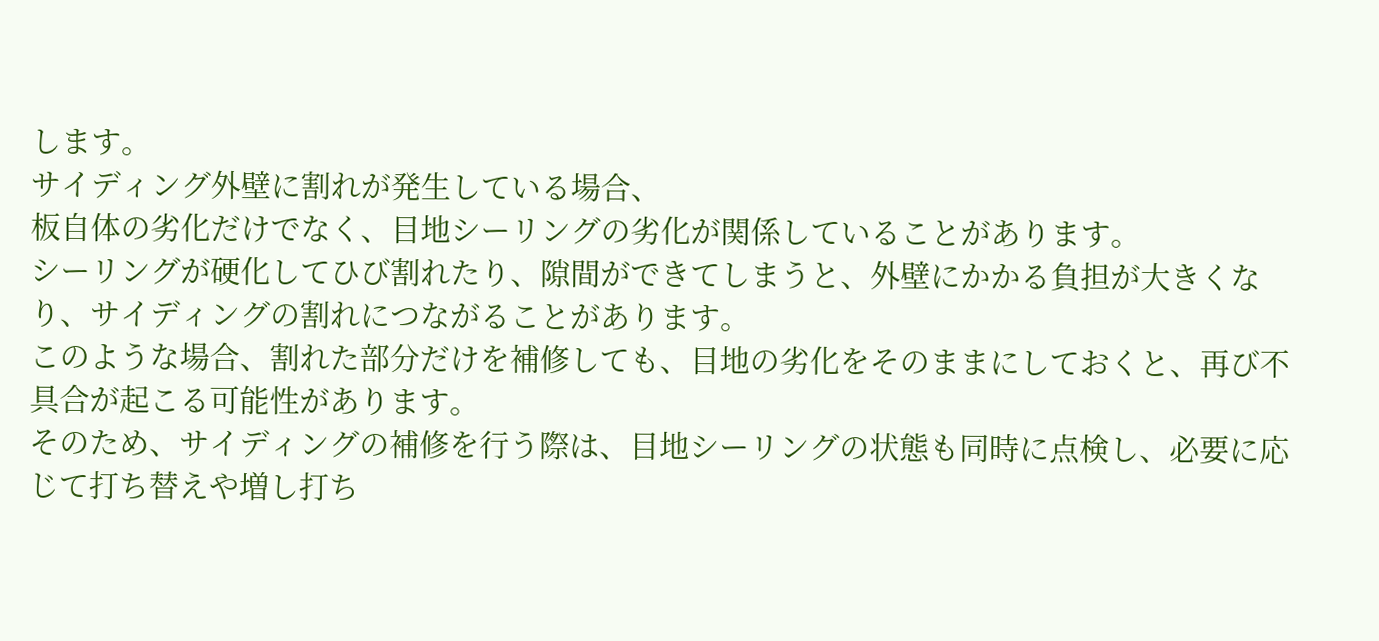します。
サイディング外壁に割れが発生している場合、
板自体の劣化だけでなく、目地シーリングの劣化が関係していることがあります。
シーリングが硬化してひび割れたり、隙間ができてしまうと、外壁にかかる負担が大きくなり、サイディングの割れにつながることがあります。
このような場合、割れた部分だけを補修しても、目地の劣化をそのままにしておくと、再び不具合が起こる可能性があります。
そのため、サイディングの補修を行う際は、目地シーリングの状態も同時に点検し、必要に応じて打ち替えや増し打ち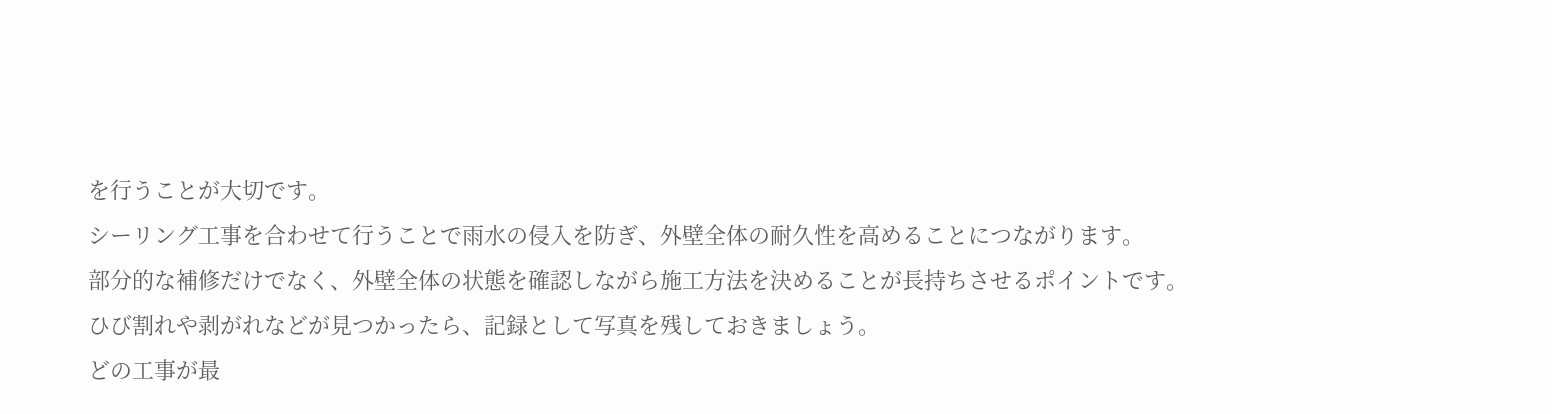を行うことが大切です。
シーリング工事を合わせて行うことで雨水の侵入を防ぎ、外壁全体の耐久性を高めることにつながります。
部分的な補修だけでなく、外壁全体の状態を確認しながら施工方法を決めることが長持ちさせるポイントです。
ひび割れや剥がれなどが見つかったら、記録として写真を残しておきましょう。
どの工事が最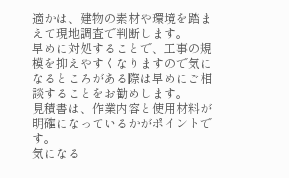適かは、建物の素材や環境を踏まえて現地調査で判断します。
早めに対処することで、工事の規模を抑えやすくなりますので気になるところがある際は早めにご相談することをお勧めします。
見積書は、作業内容と使用材料が明確になっているかがポイントです。
気になる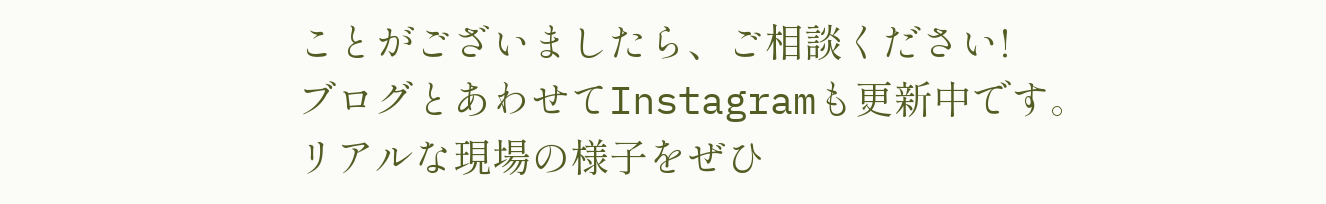ことがございましたら、ご相談ください!
ブログとあわせてInstagramも更新中です。
リアルな現場の様子をぜひ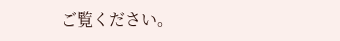ご覧ください。